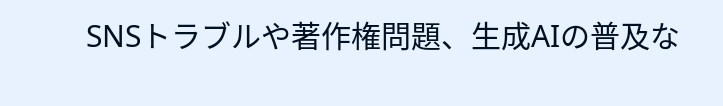SNSトラブルや著作権問題、生成AIの普及な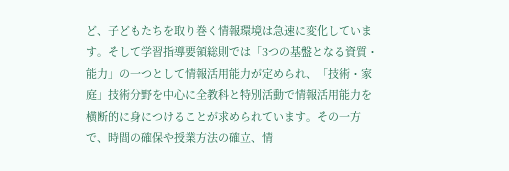ど、子どもたちを取り巻く情報環境は急速に変化しています。そして学習指導要領総則では「3つの基盤となる資質・能力」の一つとして情報活用能力が定められ、「技術・家庭」技術分野を中心に全教科と特別活動で情報活用能力を横断的に身につけることが求められています。その一方で、時間の確保や授業方法の確立、情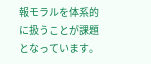報モラルを体系的に扱うことが課題となっています。